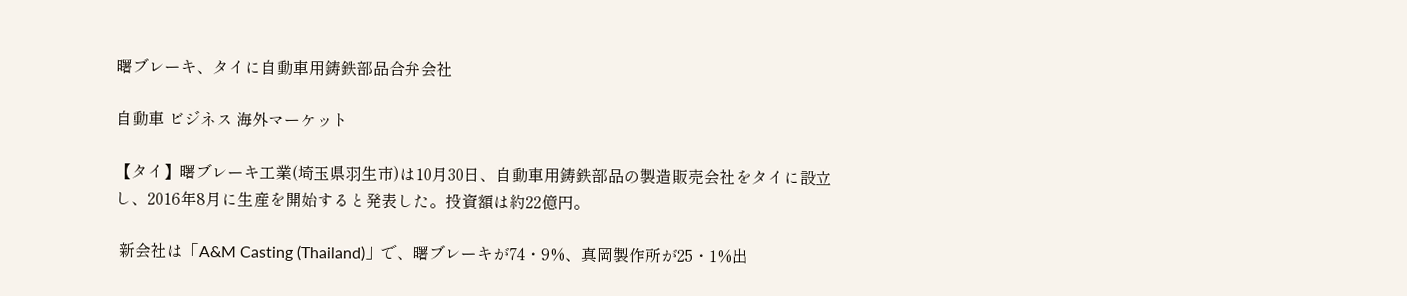曙ブレーキ、タイに自動車用鋳鉄部品合弁会社

自動車 ビジネス 海外マーケット

【タイ】曙ブレーキ工業(埼玉県羽生市)は10月30日、自動車用鋳鉄部品の製造販売会社をタイに設立し、2016年8月に生産を開始すると発表した。投資額は約22億円。

 新会社は「A&M Casting (Thailand)」で、曙ブレーキが74・9%、真岡製作所が25・1%出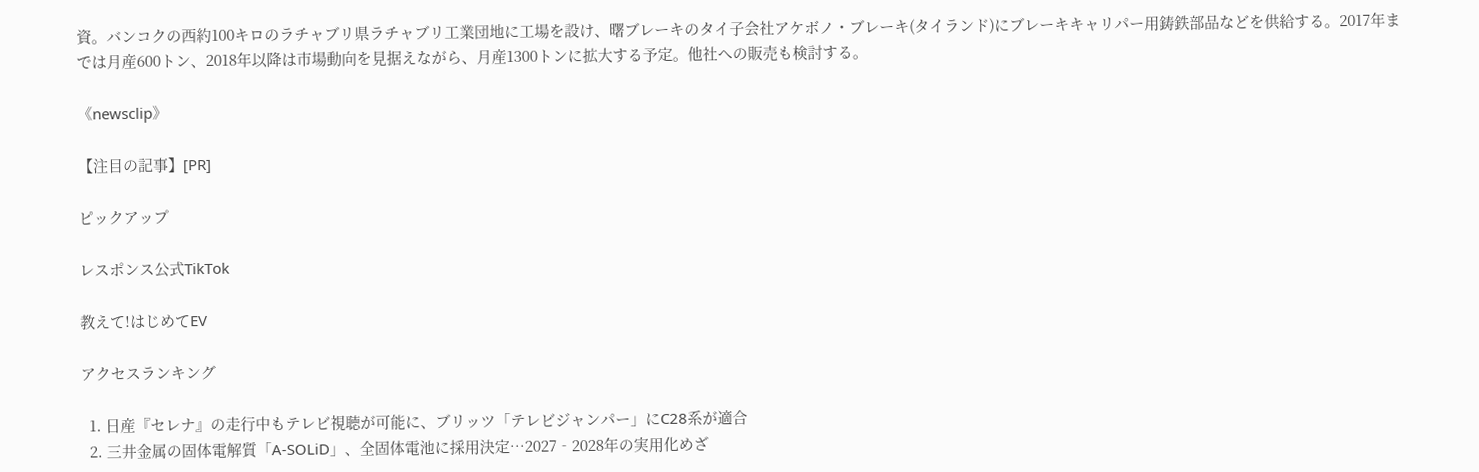資。バンコクの西約100キロのラチャブリ県ラチャブリ工業団地に工場を設け、曙ブレーキのタイ子会社アケボノ・ブレーキ(タイランド)にブレーキキャリパー用鋳鉄部品などを供給する。2017年までは月産600トン、2018年以降は市場動向を見据えながら、月産1300トンに拡大する予定。他社への販売も検討する。

《newsclip》

【注目の記事】[PR]

ピックアップ

レスポンス公式TikTok

教えて!はじめてEV

アクセスランキング

  1. 日産『セレナ』の走行中もテレビ視聴が可能に、ブリッツ「テレビジャンパー」にC28系が適合
  2. 三井金属の固体電解質「A-SOLiD」、全固体電池に採用決定…2027‐2028年の実用化めざ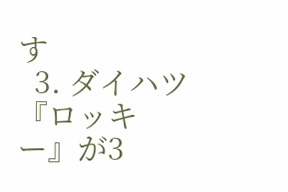す
  3. ダイハツ『ロッキー』が3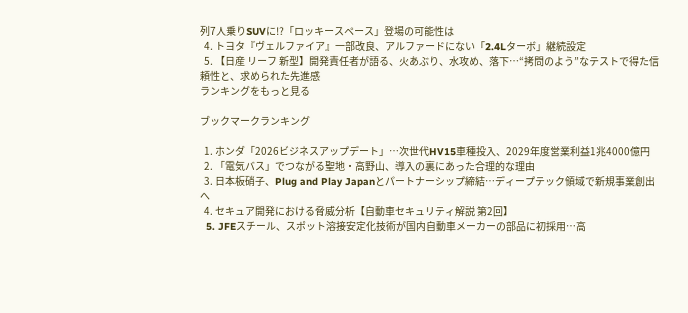列7人乗りSUVに!?「ロッキースペース」登場の可能性は
  4. トヨタ『ヴェルファイア』一部改良、アルファードにない「2.4Lターボ」継続設定
  5. 【日産 リーフ 新型】開発責任者が語る、火あぶり、水攻め、落下…“拷問のよう”なテストで得た信頼性と、求められた先進感
ランキングをもっと見る

ブックマークランキング

  1. ホンダ「2026ビジネスアップデート」…次世代HV15車種投入、2029年度営業利益1兆4000億円
  2. 「電気バス」でつながる聖地・高野山、導入の裏にあった合理的な理由
  3. 日本板硝子、Plug and Play Japanとパートナーシップ締結…ディープテック領域で新規事業創出へ
  4. セキュア開発における脅威分析【自動車セキュリティ解説 第2回】
  5. JFEスチール、スポット溶接安定化技術が国内自動車メーカーの部品に初採用…高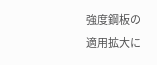強度鋼板の適用拡大に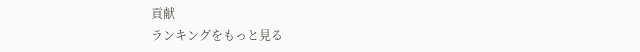貢献
ランキングをもっと見る